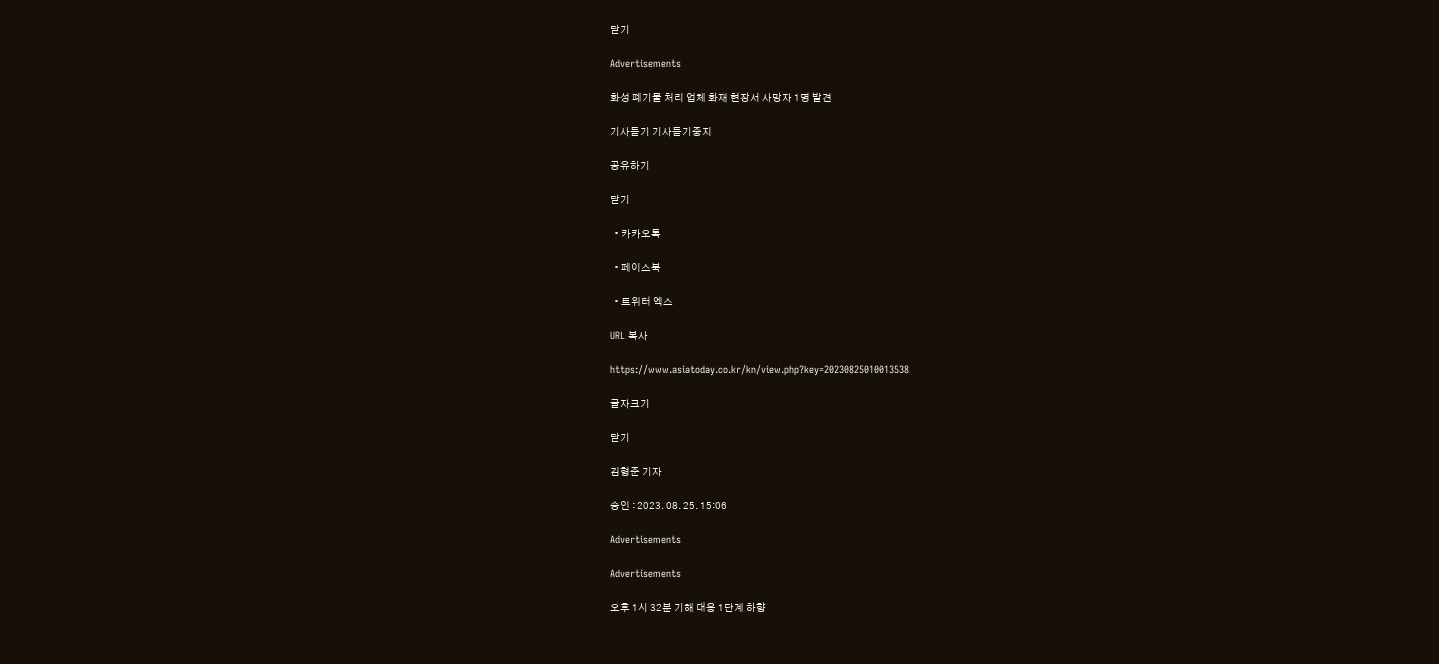닫기

Advertisements

화성 폐기물 처리 업체 화재 현장서 사망자 1명 발견

기사듣기 기사듣기중지

공유하기

닫기

  • 카카오톡

  • 페이스북

  • 트위터 엑스

URL 복사

https://www.asiatoday.co.kr/kn/view.php?key=20230825010013538

글자크기

닫기

김형준 기자

승인 : 2023. 08. 25. 15:06

Advertisements

Advertisements

오후 1시 32분 기해 대응 1단계 하향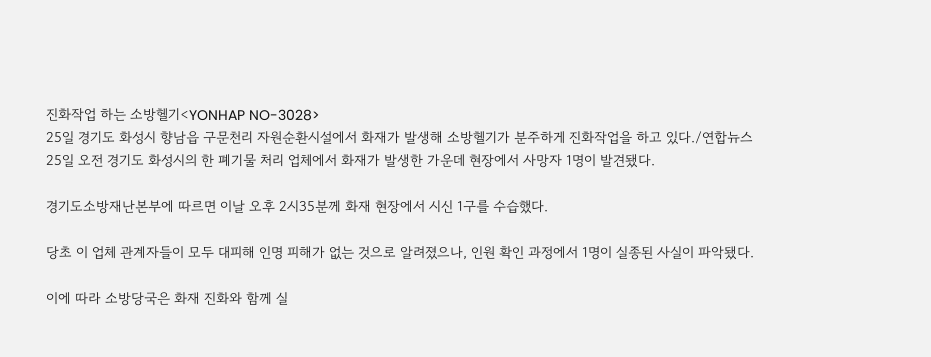진화작업 하는 소방헬기<YONHAP NO-3028>
25일 경기도 화성시 향남읍 구문천리 자원순환시설에서 화재가 발생해 소방헬기가 분주하게 진화작업을 하고 있다./연합뉴스
25일 오전 경기도 화성시의 한 폐기물 처리 업체에서 화재가 발생한 가운데 현장에서 사망자 1명이 발견됐다.

경기도소방재난본부에 따르면 이날 오후 2시35분께 화재 현장에서 시신 1구를 수습했다.

당초 이 업체 관계자들이 모두 대피해 인명 피해가 없는 것으로 알려졌으나, 인원 확인 과정에서 1명이 실종된 사실이 파악됐다.

이에 따라 소방당국은 화재 진화와 함께 실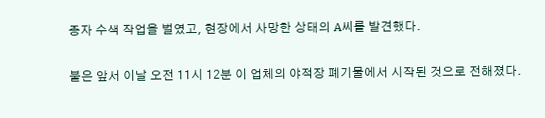종자 수색 작업을 벌였고, 현장에서 사망한 상태의 A씨를 발견했다.

불은 앞서 이날 오전 11시 12분 이 업체의 야적장 폐기물에서 시작된 것으로 전해졌다.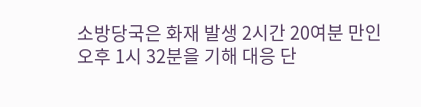소방당국은 화재 발생 2시간 20여분 만인 오후 1시 32분을 기해 대응 단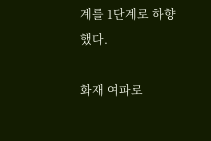계를 1단계로 하향했다.

화재 여파로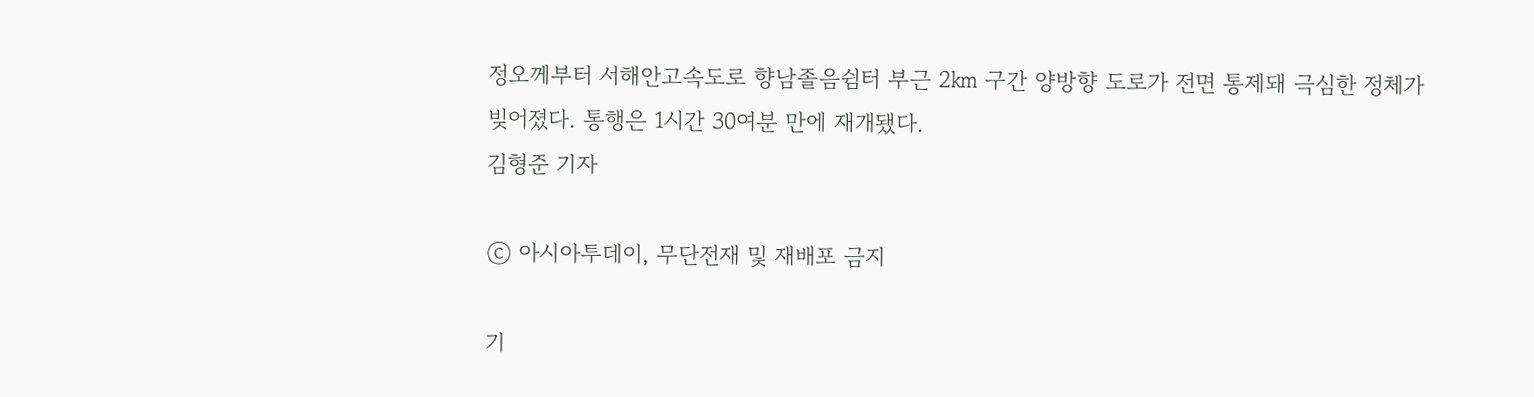정오께부터 서해안고속도로 향남졸음쉼터 부근 2㎞ 구간 양방향 도로가 전면 통제돼 극심한 정체가 빚어졌다. 통행은 1시간 30여분 만에 재개됐다.
김형준 기자

ⓒ 아시아투데이, 무단전재 및 재배포 금지

기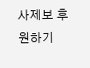사제보 후원하기